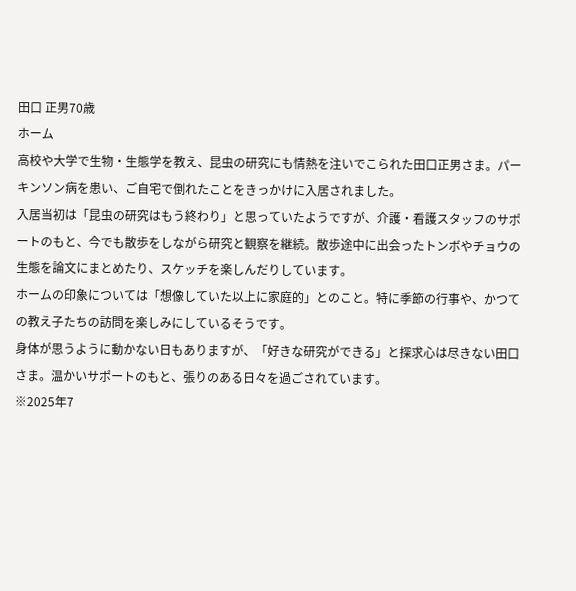田口 正男70歳
ホーム
高校や大学で生物・生態学を教え、昆虫の研究にも情熱を注いでこられた田口正男さま。パーキンソン病を患い、ご自宅で倒れたことをきっかけに入居されました。
入居当初は「昆虫の研究はもう終わり」と思っていたようですが、介護・看護スタッフのサポートのもと、今でも散歩をしながら研究と観察を継続。散歩途中に出会ったトンボやチョウの生態を論文にまとめたり、スケッチを楽しんだりしています。
ホームの印象については「想像していた以上に家庭的」とのこと。特に季節の行事や、かつての教え子たちの訪問を楽しみにしているそうです。
身体が思うように動かない日もありますが、「好きな研究ができる」と探求心は尽きない田口さま。温かいサポートのもと、張りのある日々を過ごされています。
※2025年7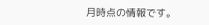月時点の情報です。